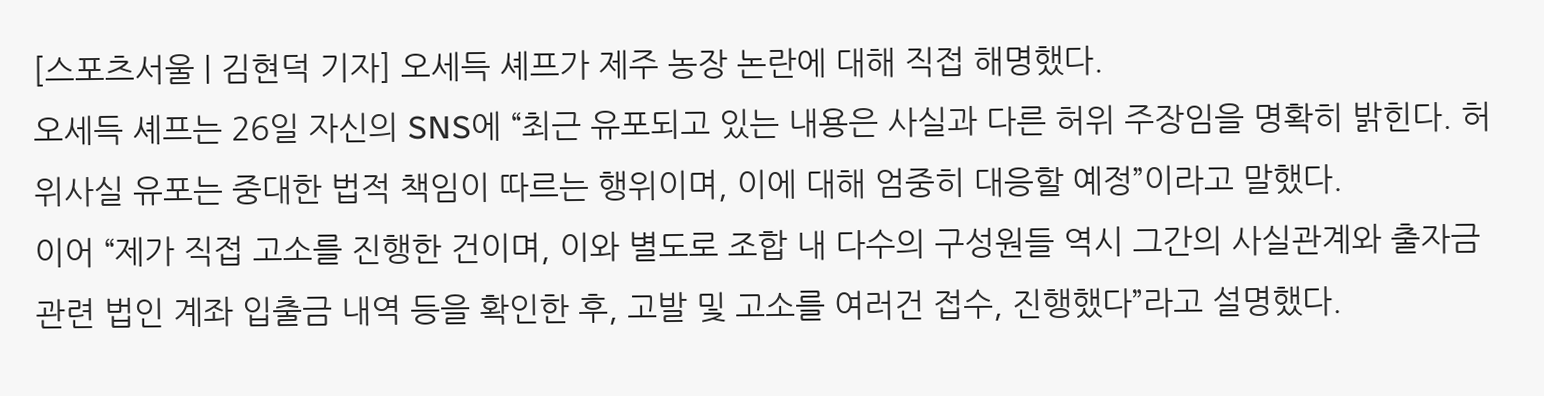[스포츠서울 | 김현덕 기자] 오세득 셰프가 제주 농장 논란에 대해 직접 해명했다.
오세득 셰프는 26일 자신의 SNS에 “최근 유포되고 있는 내용은 사실과 다른 허위 주장임을 명확히 밝힌다. 허위사실 유포는 중대한 법적 책임이 따르는 행위이며, 이에 대해 엄중히 대응할 예정”이라고 말했다.
이어 “제가 직접 고소를 진행한 건이며, 이와 별도로 조합 내 다수의 구성원들 역시 그간의 사실관계와 출자금 관련 법인 계좌 입출금 내역 등을 확인한 후, 고발 및 고소를 여러건 접수, 진행했다”라고 설명했다.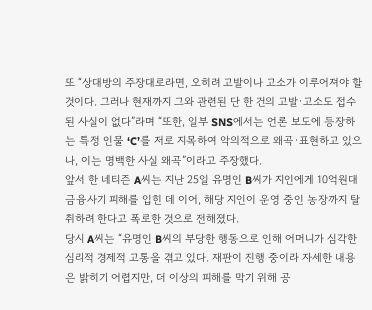또 “상대방의 주장대로라면, 오히려 고발이나 고소가 이루어져야 할 것이다. 그러나 현재까지 그와 관련된 단 한 건의 고발·고소도 접수된 사실이 없다”라며 “또한, 일부 SNS에서는 언론 보도에 등장하는 특정 인물 ‘C’를 저로 지목하여 악의적으로 왜곡·표현하고 있으나, 이는 명백한 사실 왜곡”이라고 주장했다.
앞서 한 네티즌 A씨는 지난 25일 유명인 B씨가 지인에게 10억원대 금융사기 피해를 입힌 데 이어, 해당 지인이 운영 중인 농장까지 탈취하려 한다고 폭로한 것으로 전해졌다.
당시 A씨는 “유명인 B씨의 부당한 행동으로 인해 어머니가 심각한 심리적 경제적 고통을 겪고 있다. 재판이 진행 중이라 자세한 내용은 밝히기 어렵지만, 더 이상의 피해를 막기 위해 공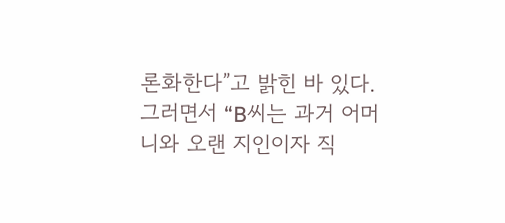론화한다”고 밝힌 바 있다.
그러면서 “B씨는 과거 어머니와 오랜 지인이자 직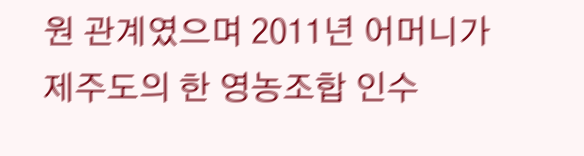원 관계였으며 2011년 어머니가 제주도의 한 영농조합 인수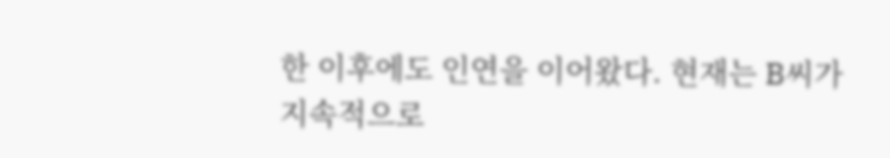한 이후에도 인연을 이어왔다. 현재는 B씨가 지속적으로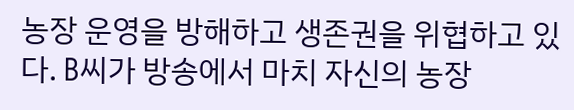농장 운영을 방해하고 생존권을 위협하고 있다. B씨가 방송에서 마치 자신의 농장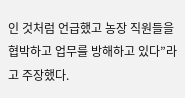인 것처럼 언급했고 농장 직원들을 협박하고 업무를 방해하고 있다”라고 주장했다.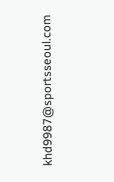khd9987@sportsseoul.com